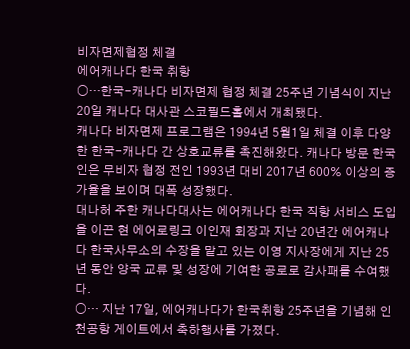비자면제협정 체결
에어캐나다 한국 취항
○…한국-캐나다 비자면제 협정 체결 25주년 기념식이 지난 20일 캐나다 대사관 스코필드홀에서 개최됐다.
캐나다 비자면제 프로그램은 1994년 5월1일 체결 이후 다양한 한국-캐나다 간 상호교류를 촉진해왔다. 캐나다 방문 한국인은 무비자 협정 전인 1993년 대비 2017년 600% 이상의 증가율을 보이며 대폭 성장했다.
대나허 주한 캐나다대사는 에어캐나다 한국 직항 서비스 도입을 이끈 현 에어로링크 이인재 회장과 지난 20년간 에어캐나다 한국사무소의 수장을 맡고 있는 이영 지사장에게 지난 25년 동안 양국 교류 및 성장에 기여한 공로로 감사패를 수여했다.
○… 지난 17일, 에어캐나다가 한국취항 25주년을 기념해 인천공항 게이트에서 축하행사를 가졌다.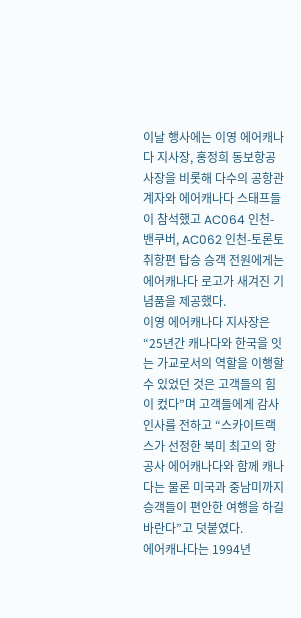이날 행사에는 이영 에어캐나다 지사장, 홍정희 동보항공 사장을 비롯해 다수의 공항관계자와 에어캐나다 스태프들이 참석했고 AC064 인천-밴쿠버, AC062 인천-토론토 취항편 탑승 승객 전원에게는 에어캐나다 로고가 새겨진 기념품을 제공했다.
이영 에어캐나다 지사장은 “25년간 캐나다와 한국을 잇는 가교로서의 역할을 이행할 수 있었던 것은 고객들의 힘이 컸다”며 고객들에게 감사 인사를 전하고 “스카이트랙스가 선정한 북미 최고의 항공사 에어캐나다와 함께 캐나다는 물론 미국과 중남미까지 승객들이 편안한 여행을 하길 바란다”고 덧붙였다.
에어캐나다는 1994년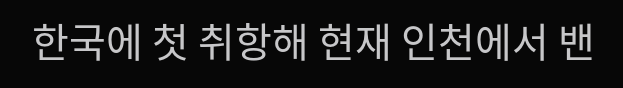한국에 첫 취항해 현재 인천에서 밴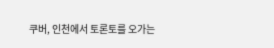쿠버, 인천에서 토론토를 오가는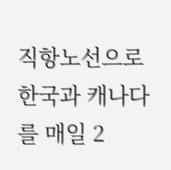직항노선으로 한국과 캐나다를 매일 2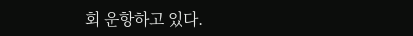회 운항하고 있다.